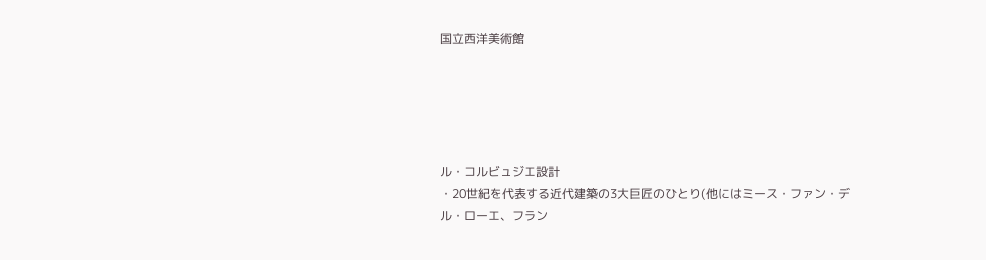国立西洋美術館





ル・コルビュジエ設計
・20世紀を代表する近代建築の3大巨匠のひとり(他にはミース・ファン・デル・ローエ、フラン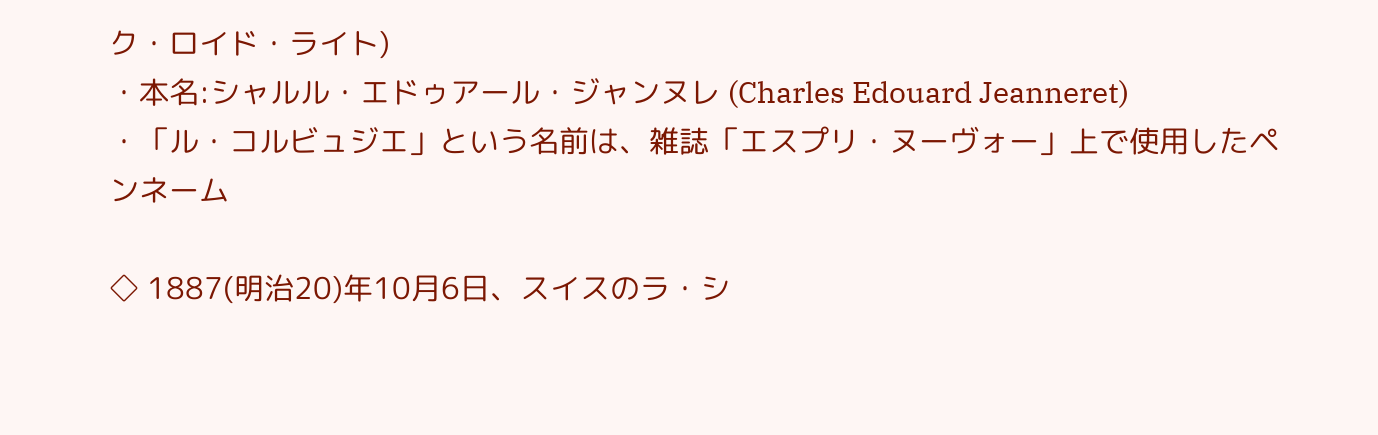ク・ロイド・ライト)
・本名:シャルル・エドゥアール・ジャンヌレ (Charles Edouard Jeanneret)
・「ル・コルビュジエ」という名前は、雑誌「エスプリ・ヌーヴォー」上で使用したペンネーム

◇ 1887(明治20)年10月6日、スイスのラ・シ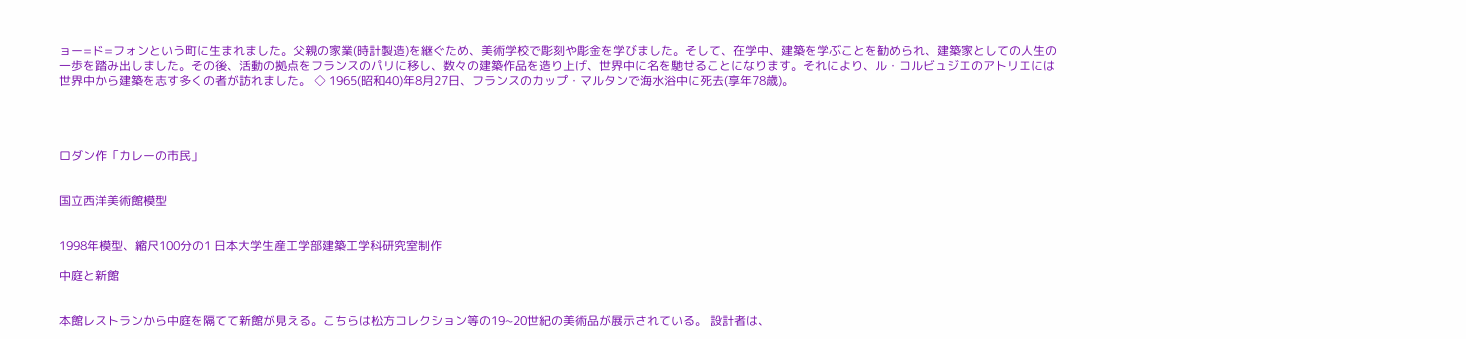ョー=ド=フォンという町に生まれました。父親の家業(時計製造)を継ぐため、美術学校で彫刻や彫金を学びました。そして、在学中、建築を学ぶことを勧められ、建築家としての人生の一歩を踏み出しました。その後、活動の拠点をフランスのパリに移し、数々の建築作品を造り上げ、世界中に名を馳せることになります。それにより、ル・コルビュジエのアトリエには世界中から建築を志す多くの者が訪れました。 ◇ 1965(昭和40)年8月27日、フランスのカップ・マルタンで海水浴中に死去(享年78歳)。




ロダン作「カレーの市民」


国立西洋美術館模型


1998年模型、縮尺100分の1 日本大学生産工学部建築工学科研究室制作

中庭と新館


本館レストランから中庭を隔てて新館が見える。こちらは松方コレクション等の19~20世紀の美術品が展示されている。 設計者は、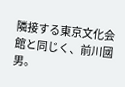隣接する東京文化会館と同じく、前川國男。